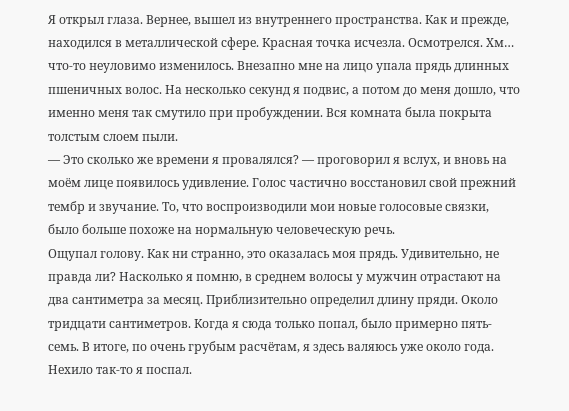Я открыл глаза. Вернее, вышел из внутреннего пространства. Как и прежде, находился в металлической сфере. Красная точка исчезла. Осмотрелся. Хм… что-то неуловимо изменилось. Внезапно мне на лицо упала прядь длинных пшеничных волос. На несколько секунд я подвис, а потом до меня дошло, что именно меня так смутило при пробуждении. Вся комната была покрыта толстым слоем пыли.
— Это сколько же времени я провалялся? — проговорил я вслух, и вновь на моём лице появилось удивление. Голос частично восстановил свой прежний тембр и звучание. То, что воспроизводили мои новые голосовые связки, было больше похоже на нормальную человеческую речь.
Ощупал голову. Как ни странно, это оказалась моя прядь. Удивительно, не правда ли? Насколько я помню, в среднем волосы у мужчин отрастают на два сантиметра за месяц. Приблизительно определил длину пряди. Около тридцати сантиметров. Когда я сюда только попал, было примерно пять-семь. В итоге, по очень грубым расчётам, я здесь валяюсь уже около года. Нехило так-то я поспал.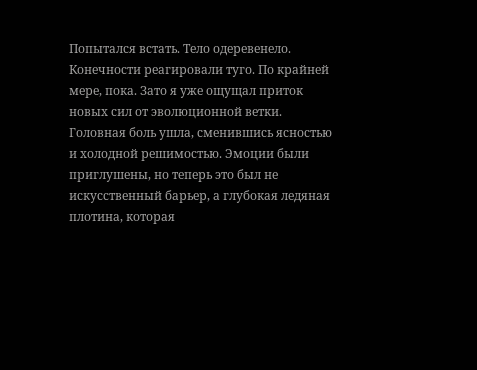Попытался встать. Тело одеревенело. Конечности реагировали туго. По крайней мере, пока. Зато я уже ощущал приток новых сил от эволюционной ветки.
Головная боль ушла, сменившись ясностью и холодной решимостью. Эмоции были приглушены, но теперь это был не искусственный барьер, а глубокая ледяная плотина, которая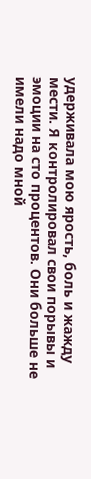удерживала мою ярость, боль и жажду мести. Я контролировал свои порывы и эмоции на сто процентов. Они больше не имели надо мной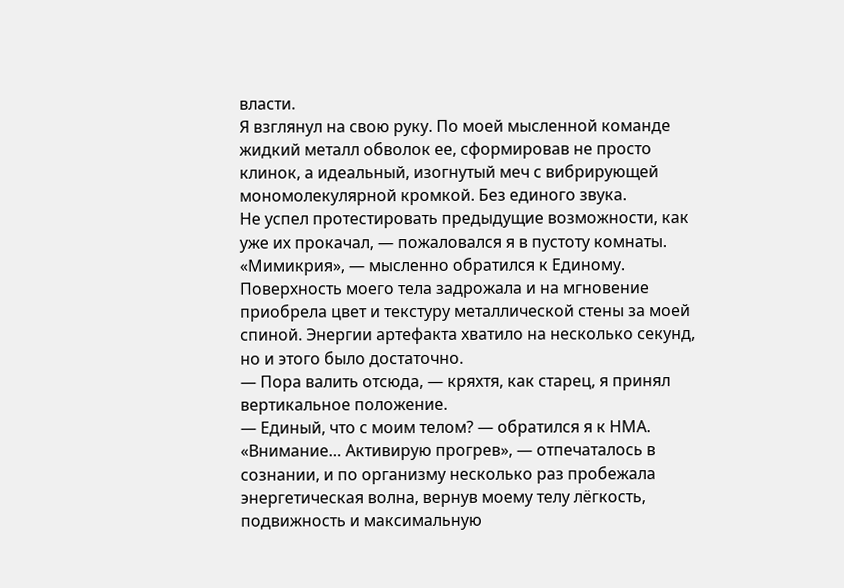власти.
Я взглянул на свою руку. По моей мысленной команде жидкий металл обволок ее, сформировав не просто клинок, а идеальный, изогнутый меч с вибрирующей мономолекулярной кромкой. Без единого звука.
Не успел протестировать предыдущие возможности, как уже их прокачал, — пожаловался я в пустоту комнаты.
«Мимикрия», — мысленно обратился к Единому.
Поверхность моего тела задрожала и на мгновение приобрела цвет и текстуру металлической стены за моей спиной. Энергии артефакта хватило на несколько секунд, но и этого было достаточно.
— Пора валить отсюда, — кряхтя, как старец, я принял вертикальное положение.
— Единый, что с моим телом? — обратился я к НМА.
«Внимание… Активирую прогрев», — отпечаталось в сознании, и по организму несколько раз пробежала энергетическая волна, вернув моему телу лёгкость, подвижность и максимальную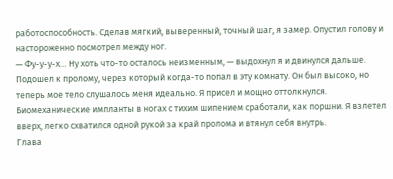работоспособность. Сделав мягкий, выверенный, точный шаг, я замер. Опустил голову и настороженно посмотрел между ног.
— Фу-у-у-х… Ну хоть что-то осталось неизменным, — выдохнул я и двинулся дальше.
Подошел к пролому, через который когда-то попал в эту комнату. Он был высоко, но теперь мое тело слушалось меня идеально. Я присел и мощно оттолкнулся. Биомеханические импланты в ногах с тихим шипением сработали, как поршни. Я взлетел вверх, легко схватился одной рукой за край пролома и втянул себя внутрь.
Глава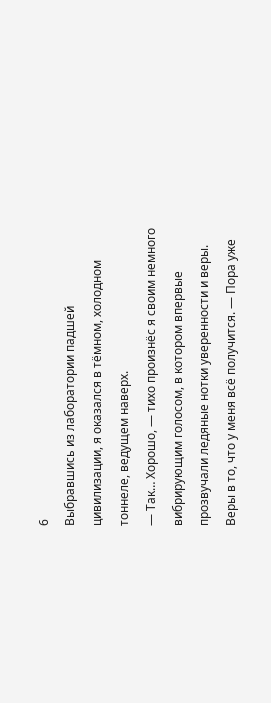6
Выбравшись из лаборатории падшей цивилизации, я оказался в тёмном, холодном тоннеле, ведущем наверх.
— Так… Хорошо, — тихо произнёс я своим немного вибрирующим голосом, в котором впервые прозвучали ледяные нотки уверенности и веры. Веры в то, что у меня всё получится. — Пора уже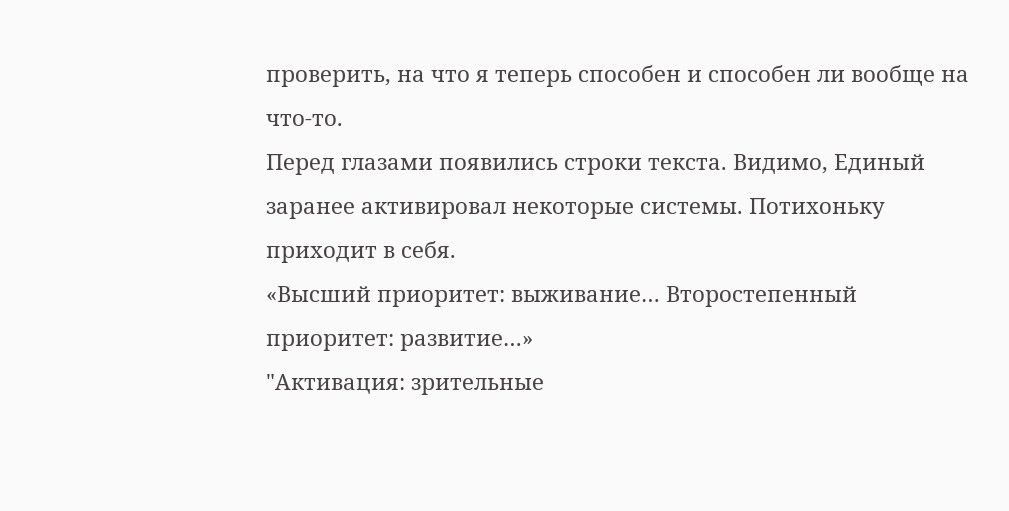проверить, на что я теперь способен и способен ли вообще на что-то.
Перед глазами появились строки текста. Видимо, Единый заранее активировал некоторые системы. Потихоньку приходит в себя.
«Высший приоритет: выживание… Второстепенный приоритет: развитие…»
"Активация: зрительные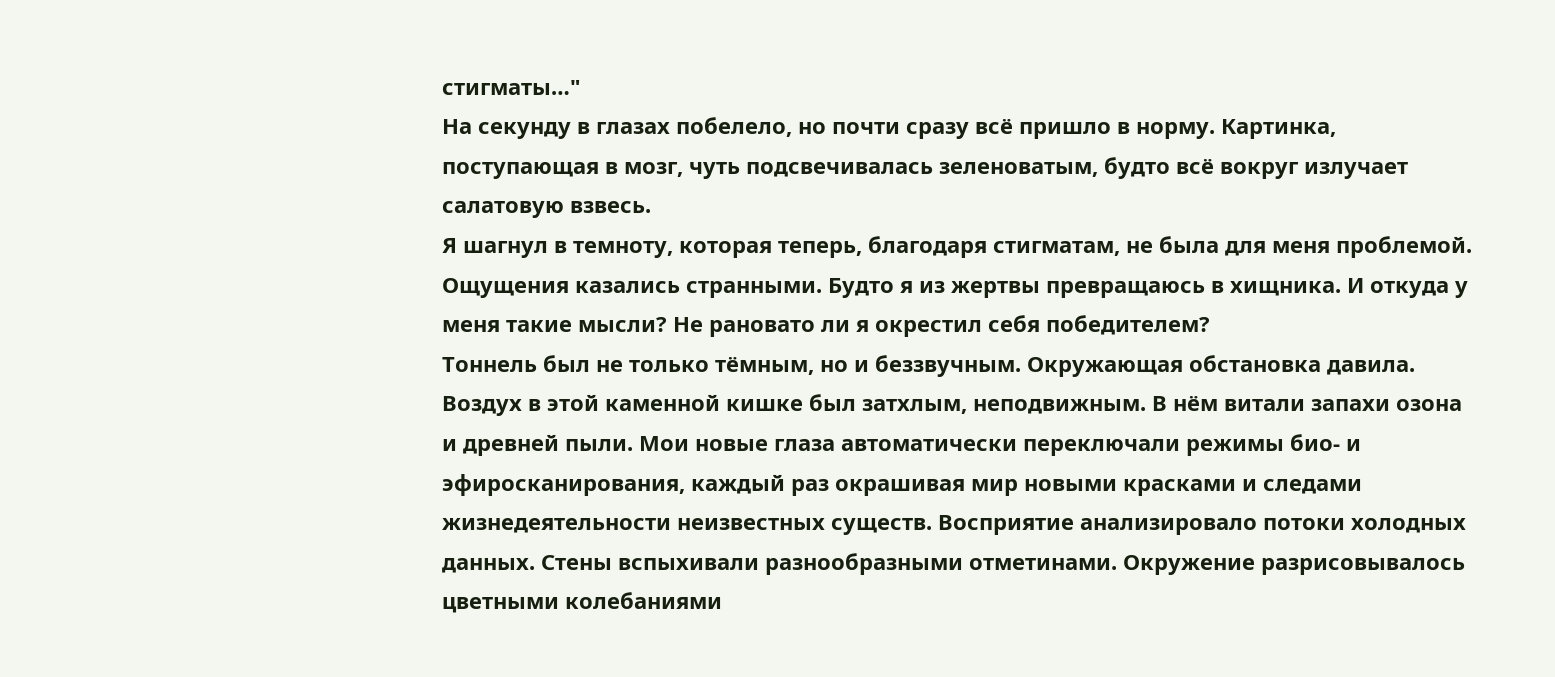стигматы…"
На секунду в глазах побелело, но почти сразу всё пришло в норму. Картинка, поступающая в мозг, чуть подсвечивалась зеленоватым, будто всё вокруг излучает салатовую взвесь.
Я шагнул в темноту, которая теперь, благодаря стигматам, не была для меня проблемой. Ощущения казались странными. Будто я из жертвы превращаюсь в хищника. И откуда у меня такие мысли? Не рановато ли я окрестил себя победителем?
Тоннель был не только тёмным, но и беззвучным. Окружающая обстановка давила. Воздух в этой каменной кишке был затхлым, неподвижным. В нём витали запахи озона и древней пыли. Мои новые глаза автоматически переключали режимы био- и эфиросканирования, каждый раз окрашивая мир новыми красками и следами жизнедеятельности неизвестных существ. Восприятие анализировало потоки холодных данных. Стены вспыхивали разнообразными отметинами. Окружение разрисовывалось цветными колебаниями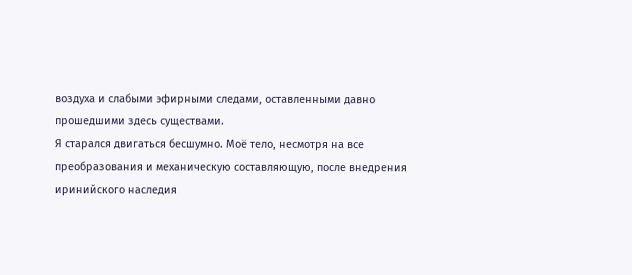воздуха и слабыми эфирными следами, оставленными давно прошедшими здесь существами.
Я старался двигаться бесшумно. Моё тело, несмотря на все преобразования и механическую составляющую, после внедрения иринийского наследия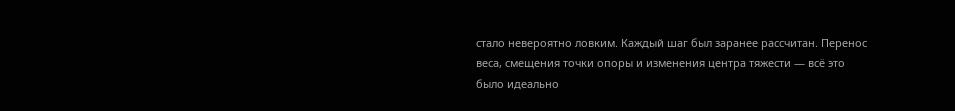стало невероятно ловким. Каждый шаг был заранее рассчитан. Перенос веса, смещения точки опоры и изменения центра тяжести — всё это было идеально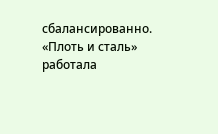сбалансированно. «Плоть и сталь» работала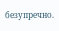безупречно.